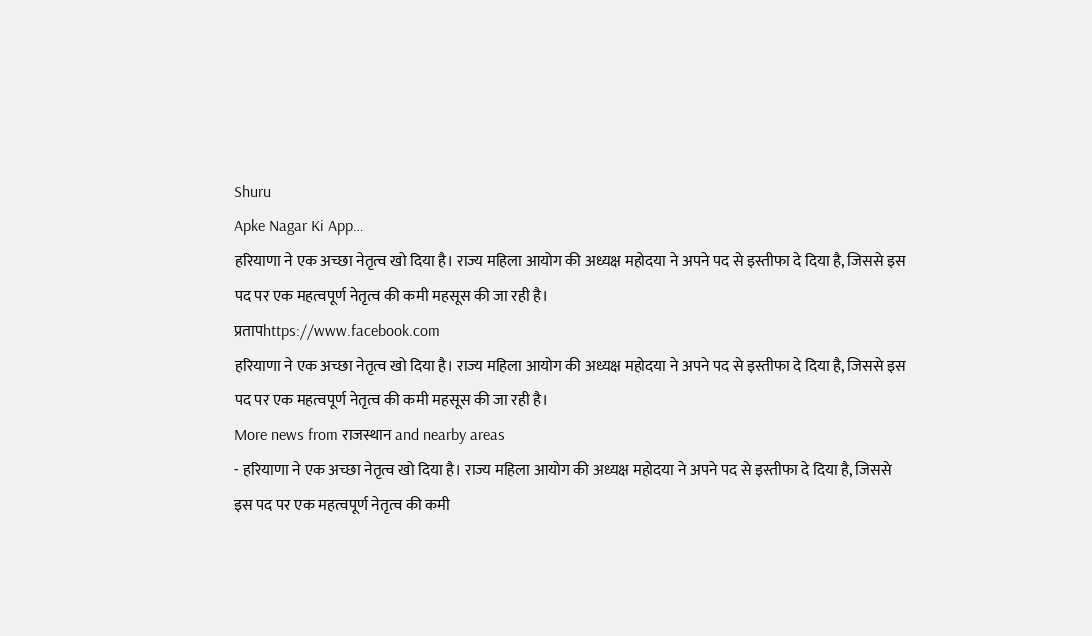Shuru
Apke Nagar Ki App…
हरियाणा ने एक अच्छा नेतृत्व खो दिया है। राज्य महिला आयोग की अध्यक्ष महोदया ने अपने पद से इस्तीफा दे दिया है, जिससे इस पद पर एक महत्वपूर्ण नेतृत्व की कमी महसूस की जा रही है।
प्रतापhttps://www.facebook.com
हरियाणा ने एक अच्छा नेतृत्व खो दिया है। राज्य महिला आयोग की अध्यक्ष महोदया ने अपने पद से इस्तीफा दे दिया है, जिससे इस पद पर एक महत्वपूर्ण नेतृत्व की कमी महसूस की जा रही है।
More news from राजस्थान and nearby areas
- हरियाणा ने एक अच्छा नेतृत्व खो दिया है। राज्य महिला आयोग की अध्यक्ष महोदया ने अपने पद से इस्तीफा दे दिया है, जिससे इस पद पर एक महत्वपूर्ण नेतृत्व की कमी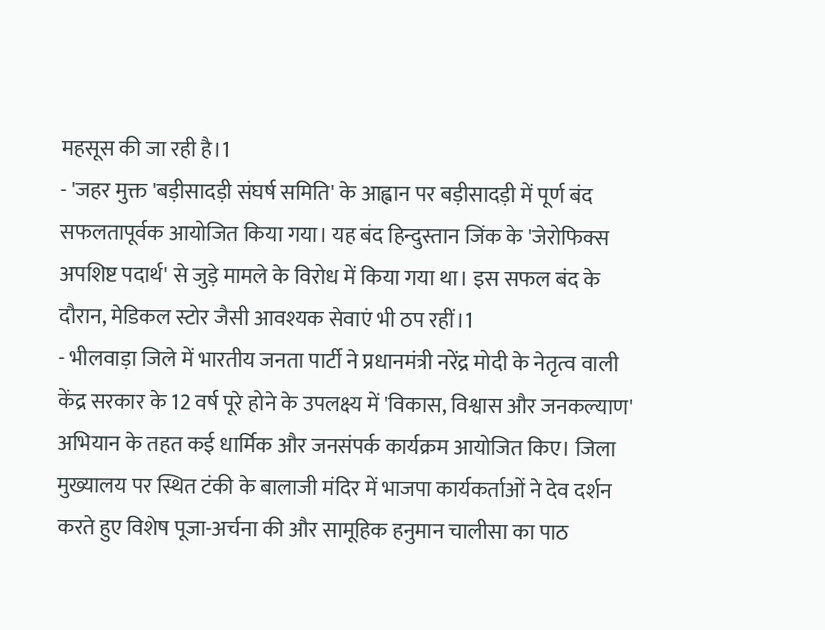महसूस की जा रही है।1
- 'जहर मुक्त 'बड़ीसादड़ी संघर्ष समिति' के आह्वान पर बड़ीसादड़ी में पूर्ण बंद सफलतापूर्वक आयोजित किया गया। यह बंद हिन्दुस्तान जिंक के 'जेरोफिक्स अपशिष्ट पदार्थ' से जुड़े मामले के विरोध में किया गया था। इस सफल बंद के दौरान, मेडिकल स्टोर जैसी आवश्यक सेवाएं भी ठप रहीं।1
- भीलवाड़ा जिले में भारतीय जनता पार्टी ने प्रधानमंत्री नरेंद्र मोदी के नेतृत्व वाली केंद्र सरकार के 12 वर्ष पूरे होने के उपलक्ष्य में 'विकास, विश्वास और जनकल्याण' अभियान के तहत कई धार्मिक और जनसंपर्क कार्यक्रम आयोजित किए। जिला मुख्यालय पर स्थित टंकी के बालाजी मंदिर में भाजपा कार्यकर्ताओं ने देव दर्शन करते हुए विशेष पूजा-अर्चना की और सामूहिक हनुमान चालीसा का पाठ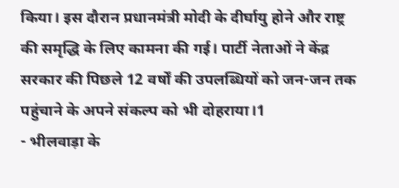किया। इस दौरान प्रधानमंत्री मोदी के दीर्घायु होने और राष्ट्र की समृद्धि के लिए कामना की गई। पार्टी नेताओं ने केंद्र सरकार की पिछले 12 वर्षों की उपलब्धियों को जन-जन तक पहुंचाने के अपने संकल्प को भी दोहराया।1
- भीलवाड़ा के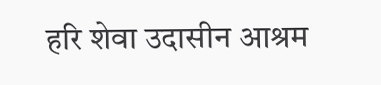हरि शेवा उदासीन आश्रम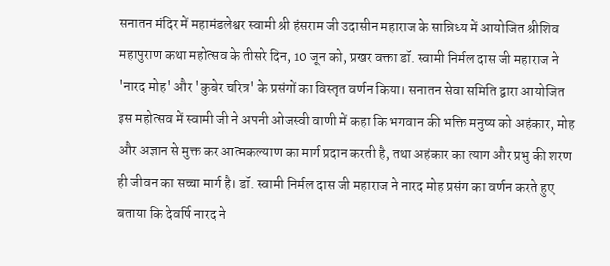सनातन मंदिर में महामंडलेश्वर स्वामी श्री हंसराम जी उदासीन महाराज के सान्निध्य में आयोजित श्रीशिव महापुराण कथा महोत्सव के तीसरे दिन, 10 जून को, प्रखर वक्ता डॉ. स्वामी निर्मल दास जी महाराज ने 'नारद मोह' और 'कुबेर चरित्र' के प्रसंगों का विस्तृत वर्णन किया। सनातन सेवा समिति द्वारा आयोजित इस महोत्सव में स्वामी जी ने अपनी ओजस्वी वाणी में कहा कि भगवान की भक्ति मनुष्य को अहंकार, मोह और अज्ञान से मुक्त कर आत्मकल्याण का मार्ग प्रदान करती है, तथा अहंकार का त्याग और प्रभु की शरण ही जीवन का सच्चा मार्ग है। डॉ. स्वामी निर्मल दास जी महाराज ने नारद मोह प्रसंग का वर्णन करते हुए बताया कि देवर्षि नारद ने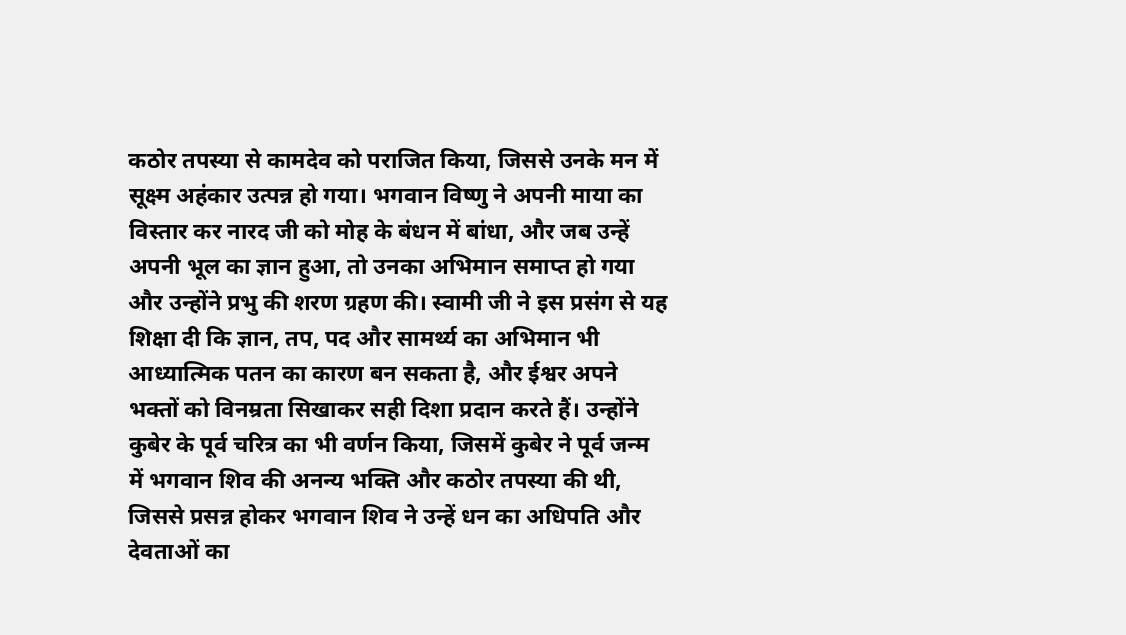कठोर तपस्या से कामदेव को पराजित किया, जिससे उनके मन में सूक्ष्म अहंकार उत्पन्न हो गया। भगवान विष्णु ने अपनी माया का विस्तार कर नारद जी को मोह के बंधन में बांधा, और जब उन्हें अपनी भूल का ज्ञान हुआ, तो उनका अभिमान समाप्त हो गया और उन्होंने प्रभु की शरण ग्रहण की। स्वामी जी ने इस प्रसंग से यह शिक्षा दी कि ज्ञान, तप, पद और सामर्थ्य का अभिमान भी आध्यात्मिक पतन का कारण बन सकता है, और ईश्वर अपने भक्तों को विनम्रता सिखाकर सही दिशा प्रदान करते हैं। उन्होंने कुबेर के पूर्व चरित्र का भी वर्णन किया, जिसमें कुबेर ने पूर्व जन्म में भगवान शिव की अनन्य भक्ति और कठोर तपस्या की थी, जिससे प्रसन्न होकर भगवान शिव ने उन्हें धन का अधिपति और देवताओं का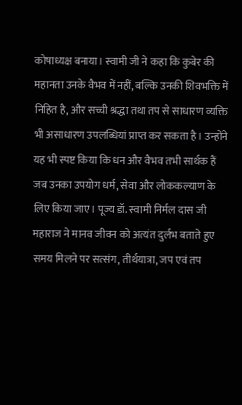कोषाध्यक्ष बनाया। स्वामी जी ने कहा कि कुबेर की महानता उनके वैभव में नहीं, बल्कि उनकी शिवभक्ति में निहित है, और सच्ची श्रद्धा तथा तप से साधारण व्यक्ति भी असाधारण उपलब्धियां प्राप्त कर सकता है। उन्होंने यह भी स्पष्ट किया कि धन और वैभव तभी सार्थक हैं जब उनका उपयोग धर्म, सेवा और लोककल्याण के लिए किया जाए। पूज्य डॉ. स्वामी निर्मल दास जी महाराज ने मानव जीवन को अत्यंत दुर्लभ बताते हुए समय मिलने पर सत्संग, तीर्थयात्रा, जप एवं तप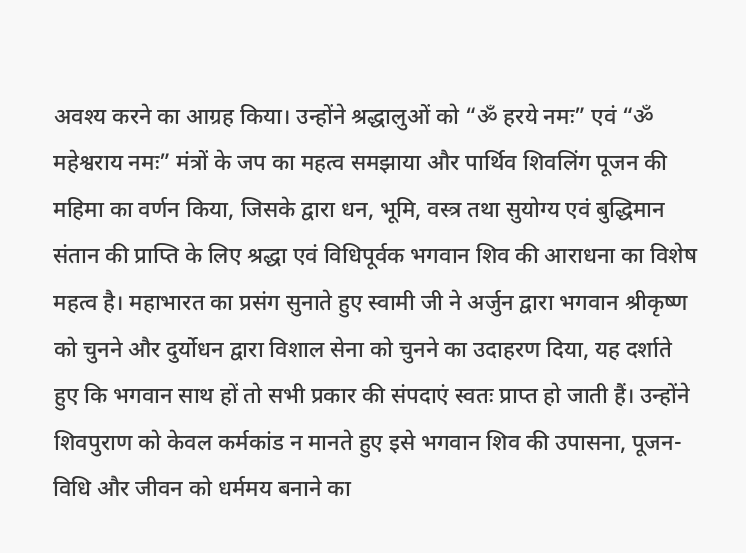अवश्य करने का आग्रह किया। उन्होंने श्रद्धालुओं को “ॐ हरये नमः” एवं “ॐ महेश्वराय नमः” मंत्रों के जप का महत्व समझाया और पार्थिव शिवलिंग पूजन की महिमा का वर्णन किया, जिसके द्वारा धन, भूमि, वस्त्र तथा सुयोग्य एवं बुद्धिमान संतान की प्राप्ति के लिए श्रद्धा एवं विधिपूर्वक भगवान शिव की आराधना का विशेष महत्व है। महाभारत का प्रसंग सुनाते हुए स्वामी जी ने अर्जुन द्वारा भगवान श्रीकृष्ण को चुनने और दुर्योधन द्वारा विशाल सेना को चुनने का उदाहरण दिया, यह दर्शाते हुए कि भगवान साथ हों तो सभी प्रकार की संपदाएं स्वतः प्राप्त हो जाती हैं। उन्होंने शिवपुराण को केवल कर्मकांड न मानते हुए इसे भगवान शिव की उपासना, पूजन-विधि और जीवन को धर्ममय बनाने का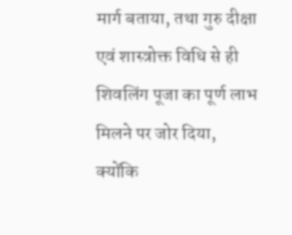मार्ग बताया, तथा गुरु दीक्षा एवं शास्त्रोक्त विधि से ही शिवलिंग पूजा का पूर्ण लाभ मिलने पर जोर दिया, क्योंकि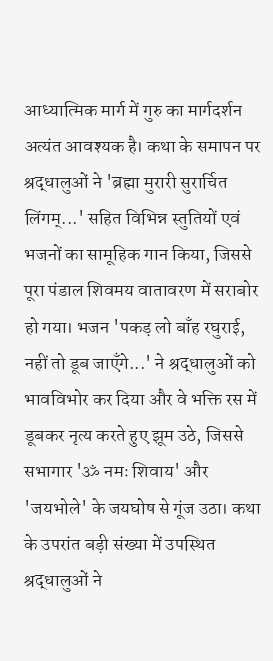आध्यात्मिक मार्ग में गुरु का मार्गदर्शन अत्यंत आवश्यक है। कथा के समापन पर श्रद्धालुओं ने 'ब्रह्मा मुरारी सुरार्चित लिंगम्...' सहित विभिन्न स्तुतियों एवं भजनों का सामूहिक गान किया, जिससे पूरा पंडाल शिवमय वातावरण में सराबोर हो गया। भजन 'पकड़ लो बाँह रघुराई, नहीं तो डूब जाएँगे...' ने श्रद्धालुओं को भावविभोर कर दिया और वे भक्ति रस में डूबकर नृत्य करते हुए झूम उठे, जिससे सभागार 'ॐ नमः शिवाय' और 'जयभोले' के जयघोष से गूंज उठा। कथा के उपरांत बड़ी संख्या में उपस्थित श्रद्धालुओं ने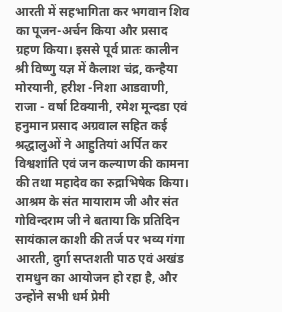आरती में सहभागिता कर भगवान शिव का पूजन-अर्चन किया और प्रसाद ग्रहण किया। इससे पूर्व प्रातः कालीन श्री विष्णु यज्ञ में कैलाश चंद्र, कन्हैया मोरयानी, हरीश -निशा आडवाणी, राजा - वर्षा टिक्यानी, रमेश मून्दडा एवं हनुमान प्रसाद अग्रवाल सहित कई श्रद्धालुओं ने आहुतियां अर्पित कर विश्वशांति एवं जन कल्याण की कामना की तथा महादेव का रुद्राभिषेक किया। आश्रम के संत मायाराम जी और संत गोविन्दराम जी ने बताया कि प्रतिदिन सायंकाल काशी की तर्ज पर भव्य गंगा आरती, दुर्गा सप्तशती पाठ एवं अखंड रामधुन का आयोजन हो रहा है, और उन्होंने सभी धर्म प्रेमी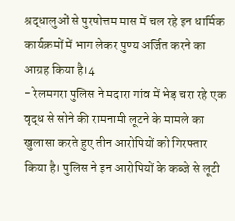श्रद्धालुओं से पुरषोत्तम मास में चल रहे इन धार्मिक कार्यक्रमों में भाग लेकर पुण्य अर्जित करने का आग्रह किया है।4
- रेलमगरा पुलिस ने मदारा गांव में भेड़ चरा रहे एक वृद्ध से सोने की रामनामी लूटने के मामले का खुलासा करते हुए तीन आरोपियों को गिरफ्तार किया है। पुलिस ने इन आरोपियों के कब्जे से लूटी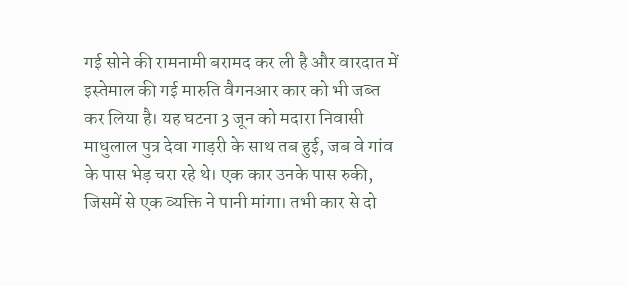गई सोने की रामनामी बरामद कर ली है और वारदात में इस्तेमाल की गई मारुति वैगनआर कार को भी जब्त कर लिया है। यह घटना 3 जून को मदारा निवासी माधुलाल पुत्र देवा गाड़री के साथ तब हुई, जब वे गांव के पास भेड़ चरा रहे थे। एक कार उनके पास रुकी, जिसमें से एक व्यक्ति ने पानी मांगा। तभी कार से दो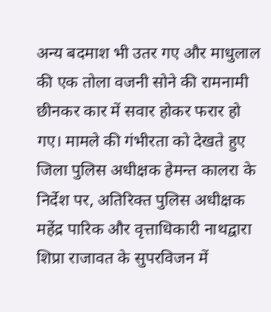अन्य बदमाश भी उतर गए और माधुलाल की एक तोला वजनी सोने की रामनामी छीनकर कार में सवार होकर फरार हो गए। मामले की गंभीरता को देखते हुए जिला पुलिस अधीक्षक हेमन्त कालरा के निर्देश पर, अतिरिक्त पुलिस अधीक्षक महेंद्र पारिक और वृत्ताधिकारी नाथद्वारा शिप्रा राजावत के सुपरविजन में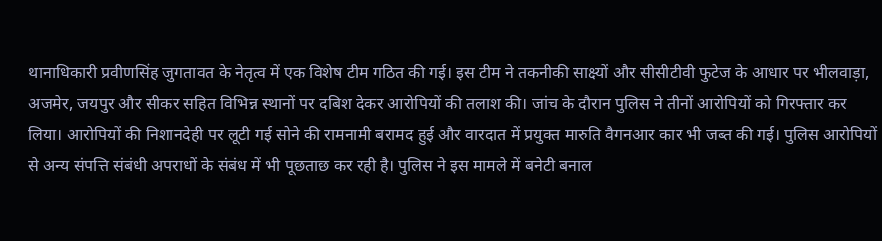थानाधिकारी प्रवीणसिंह जुगतावत के नेतृत्व में एक विशेष टीम गठित की गई। इस टीम ने तकनीकी साक्ष्यों और सीसीटीवी फुटेज के आधार पर भीलवाड़ा, अजमेर, जयपुर और सीकर सहित विभिन्न स्थानों पर दबिश देकर आरोपियों की तलाश की। जांच के दौरान पुलिस ने तीनों आरोपियों को गिरफ्तार कर लिया। आरोपियों की निशानदेही पर लूटी गई सोने की रामनामी बरामद हुई और वारदात में प्रयुक्त मारुति वैगनआर कार भी जब्त की गई। पुलिस आरोपियों से अन्य संपत्ति संबंधी अपराधों के संबंध में भी पूछताछ कर रही है। पुलिस ने इस मामले में बनेटी बनाल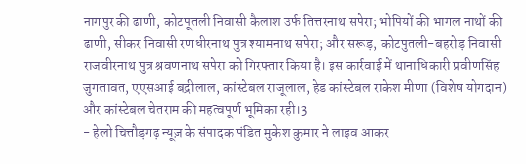नागपुर की ढाणी, कोटपूतली निवासी कैलाश उर्फ तित्तरनाथ सपेरा; भोपियों की भागल नाथों की ढाणी, सीकर निवासी रणधीरनाथ पुत्र श्यामनाथ सपेरा; और सरूड़, कोटपुतली-बहरोड़ निवासी राजवीरनाथ पुत्र श्रवणनाथ सपेरा को गिरफ्तार किया है। इस कार्रवाई में थानाधिकारी प्रवीणसिंह जुगतावत, एएसआई बद्रीलाल, कांस्टेबल राजूलाल, हेड कांस्टेबल राकेश मीणा (विशेष योगदान) और कांस्टेबल चेतराम की महत्वपूर्ण भूमिका रही।3
- हेलो चित्तौड़गढ़ न्यूज़ के संपादक पंडित मुकेश कुमार ने लाइव आकर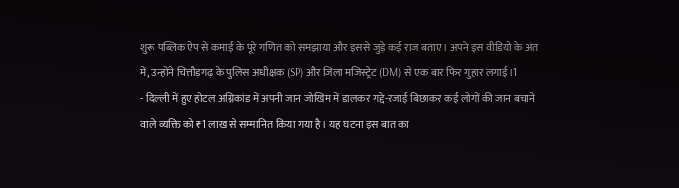शुरू पब्लिक ऐप से कमाई के पूरे गणित को समझाया और इससे जुड़े कई राज बताए। अपने इस वीडियो के अंत में, उन्होंने चित्तौड़गढ़ के पुलिस अधीक्षक (SP) और जिला मजिस्ट्रेट (DM) से एक बार फिर गुहार लगाई।1
- दिल्ली में हुए होटल अग्निकांड में अपनी जान जोखिम में डालकर गद्दे-रजाई बिछाकर कई लोगों की जान बचाने वाले व्यक्ति को ₹1 लाख से सम्मानित किया गया है। यह घटना इस बात का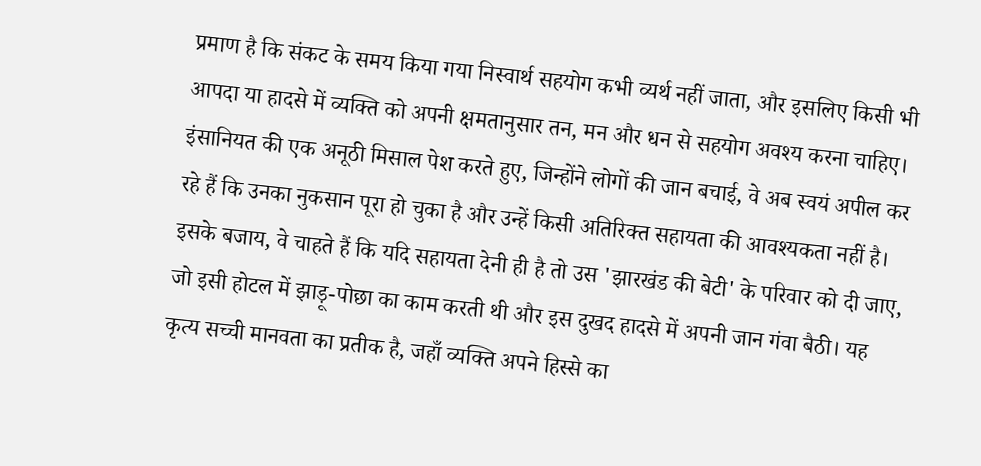प्रमाण है कि संकट के समय किया गया निस्वार्थ सहयोग कभी व्यर्थ नहीं जाता, और इसलिए किसी भी आपदा या हादसे में व्यक्ति को अपनी क्षमतानुसार तन, मन और धन से सहयोग अवश्य करना चाहिए। इंसानियत की एक अनूठी मिसाल पेश करते हुए, जिन्होंने लोगों की जान बचाई, वे अब स्वयं अपील कर रहे हैं कि उनका नुकसान पूरा हो चुका है और उन्हें किसी अतिरिक्त सहायता की आवश्यकता नहीं है। इसके बजाय, वे चाहते हैं कि यदि सहायता देनी ही है तो उस 'झारखंड की बेटी' के परिवार को दी जाए, जो इसी होटल में झाड़ू-पोछा का काम करती थी और इस दुखद हादसे में अपनी जान गंवा बैठी। यह कृत्य सच्ची मानवता का प्रतीक है, जहाँ व्यक्ति अपने हिस्से का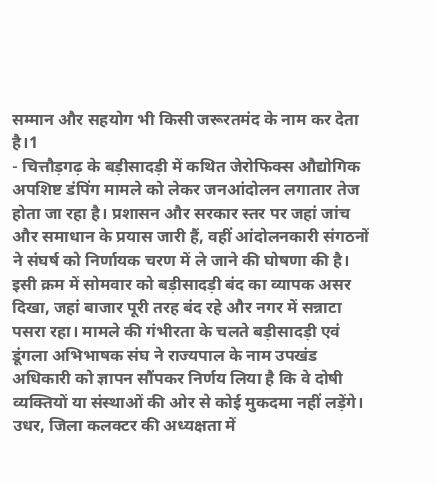सम्मान और सहयोग भी किसी जरूरतमंद के नाम कर देता है।1
- चित्तौड़गढ़ के बड़ीसादड़ी में कथित जेरोफिक्स औद्योगिक अपशिष्ट डंपिंग मामले को लेकर जनआंदोलन लगातार तेज होता जा रहा है। प्रशासन और सरकार स्तर पर जहां जांच और समाधान के प्रयास जारी हैं, वहीं आंदोलनकारी संगठनों ने संघर्ष को निर्णायक चरण में ले जाने की घोषणा की है। इसी क्रम में सोमवार को बड़ीसादड़ी बंद का व्यापक असर दिखा, जहां बाजार पूरी तरह बंद रहे और नगर में सन्नाटा पसरा रहा। मामले की गंभीरता के चलते बड़ीसादड़ी एवं डूंगला अभिभाषक संघ ने राज्यपाल के नाम उपखंड अधिकारी को ज्ञापन सौंपकर निर्णय लिया है कि वे दोषी व्यक्तियों या संस्थाओं की ओर से कोई मुकदमा नहीं लड़ेंगे। उधर, जिला कलक्टर की अध्यक्षता में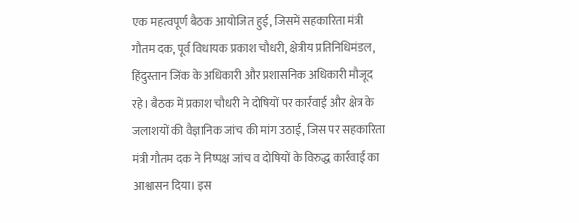एक महत्वपूर्ण बैठक आयोजित हुई, जिसमें सहकारिता मंत्री गौतम दक, पूर्व विधायक प्रकाश चौधरी, क्षेत्रीय प्रतिनिधिमंडल, हिंदुस्तान जिंक के अधिकारी और प्रशासनिक अधिकारी मौजूद रहे। बैठक में प्रकाश चौधरी ने दोषियों पर कार्रवाई और क्षेत्र के जलाशयों की वैज्ञानिक जांच की मांग उठाई, जिस पर सहकारिता मंत्री गौतम दक ने निष्पक्ष जांच व दोषियों के विरुद्ध कार्रवाई का आश्वासन दिया। इस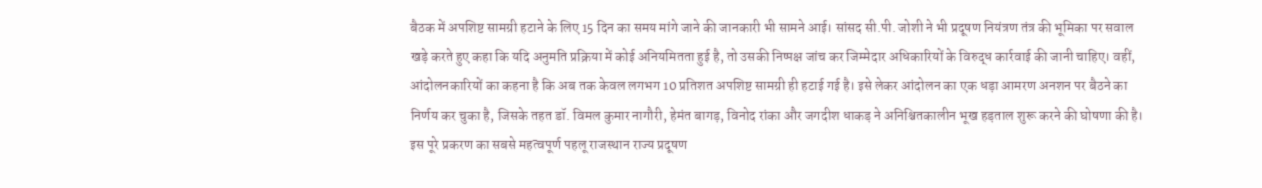बैठक में अपशिष्ट सामग्री हटाने के लिए 15 दिन का समय मांगे जाने की जानकारी भी सामने आई। सांसद सी.पी. जोशी ने भी प्रदूषण नियंत्रण तंत्र की भूमिका पर सवाल खड़े करते हुए कहा कि यदि अनुमति प्रक्रिया में कोई अनियमितता हुई है, तो उसकी निष्पक्ष जांच कर जिम्मेदार अधिकारियों के विरुद्ध कार्रवाई की जानी चाहिए। वहीं, आंदोलनकारियों का कहना है कि अब तक केवल लगभग 10 प्रतिशत अपशिष्ट सामग्री ही हटाई गई है। इसे लेकर आंदोलन का एक धड़ा आमरण अनशन पर बैठने का निर्णय कर चुका है, जिसके तहत डॉ. विमल कुमार नागौरी, हेमंत बागड़, विनोद रांका और जगदीश धाकड़ ने अनिश्चितकालीन भूख हड़ताल शुरू करने की घोषणा की है। इस पूरे प्रकरण का सबसे महत्वपूर्ण पहलू राजस्थान राज्य प्रदूषण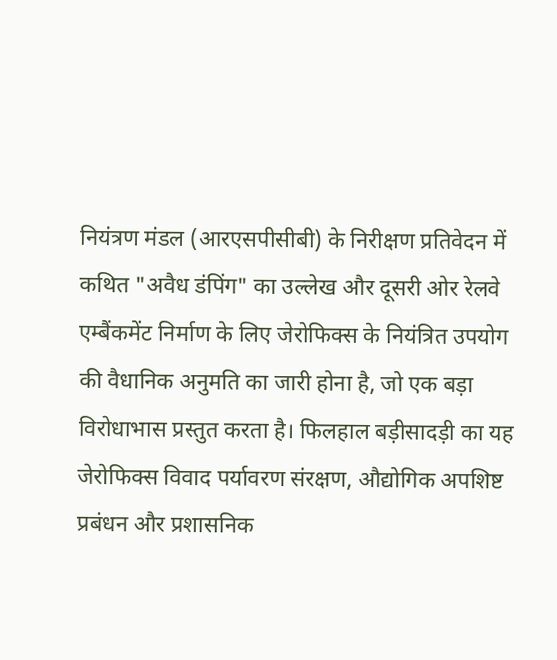नियंत्रण मंडल (आरएसपीसीबी) के निरीक्षण प्रतिवेदन में कथित "अवैध डंपिंग" का उल्लेख और दूसरी ओर रेलवे एम्बैंकमेंट निर्माण के लिए जेरोफिक्स के नियंत्रित उपयोग की वैधानिक अनुमति का जारी होना है, जो एक बड़ा विरोधाभास प्रस्तुत करता है। फिलहाल बड़ीसादड़ी का यह जेरोफिक्स विवाद पर्यावरण संरक्षण, औद्योगिक अपशिष्ट प्रबंधन और प्रशासनिक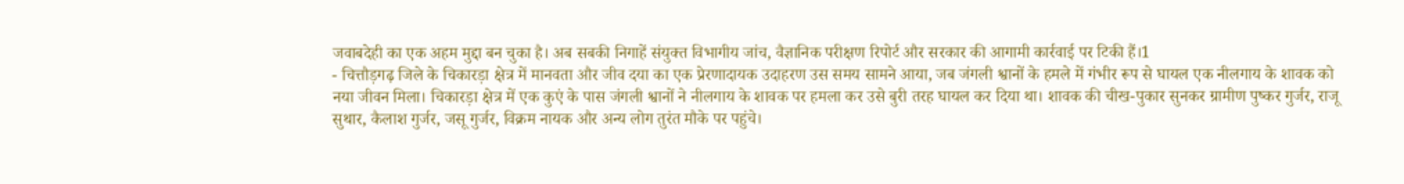जवाबदेही का एक अहम मुद्दा बन चुका है। अब सबकी निगाहें संयुक्त विभागीय जांच, वैज्ञानिक परीक्षण रिपोर्ट और सरकार की आगामी कार्रवाई पर टिकी हैं।1
- चित्तौड़गढ़ जिले के चिकारड़ा क्षेत्र में मानवता और जीव दया का एक प्रेरणादायक उदाहरण उस समय सामने आया, जब जंगली श्वानों के हमले में गंभीर रूप से घायल एक नीलगाय के शावक को नया जीवन मिला। चिकारड़ा क्षेत्र में एक कुएं के पास जंगली श्वानों ने नीलगाय के शावक पर हमला कर उसे बुरी तरह घायल कर दिया था। शावक की चीख-पुकार सुनकर ग्रामीण पुष्कर गुर्जर, राजू सुथार, कैलाश गुर्जर, जसू गुर्जर, विक्रम नायक और अन्य लोग तुरंत मौके पर पहुंचे।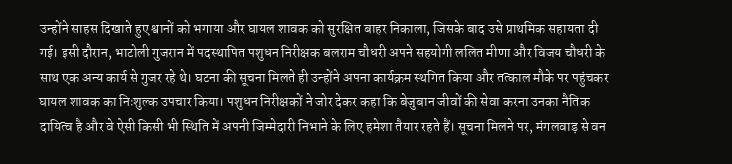उन्होंने साहस दिखाते हुए श्वानों को भगाया और घायल शावक को सुरक्षित बाहर निकाला, जिसके बाद उसे प्राथमिक सहायता दी गई। इसी दौरान, भाटोली गुजरान में पदस्थापित पशुधन निरीक्षक बलराम चौधरी अपने सहयोगी ललित मीणा और विजय चौधरी के साथ एक अन्य कार्य से गुजर रहे थे। घटना की सूचना मिलते ही उन्होंने अपना कार्यक्रम स्थगित किया और तत्काल मौके पर पहुंचकर घायल शावक का निःशुल्क उपचार किया। पशुधन निरीक्षकों ने जोर देकर कहा कि बेजुबान जीवों की सेवा करना उनका नैतिक दायित्व है और वे ऐसी किसी भी स्थिति में अपनी जिम्मेदारी निभाने के लिए हमेशा तैयार रहते हैं। सूचना मिलने पर, मंगलवाड़ से वन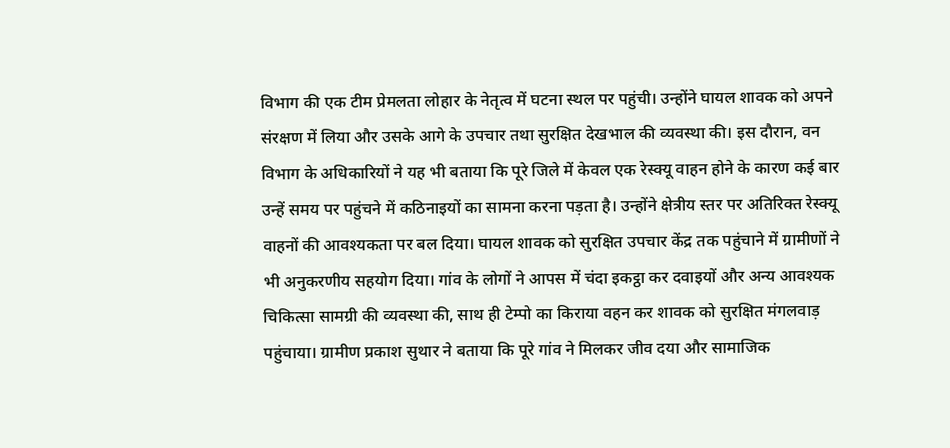विभाग की एक टीम प्रेमलता लोहार के नेतृत्व में घटना स्थल पर पहुंची। उन्होंने घायल शावक को अपने संरक्षण में लिया और उसके आगे के उपचार तथा सुरक्षित देखभाल की व्यवस्था की। इस दौरान, वन विभाग के अधिकारियों ने यह भी बताया कि पूरे जिले में केवल एक रेस्क्यू वाहन होने के कारण कई बार उन्हें समय पर पहुंचने में कठिनाइयों का सामना करना पड़ता है। उन्होंने क्षेत्रीय स्तर पर अतिरिक्त रेस्क्यू वाहनों की आवश्यकता पर बल दिया। घायल शावक को सुरक्षित उपचार केंद्र तक पहुंचाने में ग्रामीणों ने भी अनुकरणीय सहयोग दिया। गांव के लोगों ने आपस में चंदा इकट्ठा कर दवाइयों और अन्य आवश्यक चिकित्सा सामग्री की व्यवस्था की, साथ ही टेम्पो का किराया वहन कर शावक को सुरक्षित मंगलवाड़ पहुंचाया। ग्रामीण प्रकाश सुथार ने बताया कि पूरे गांव ने मिलकर जीव दया और सामाजिक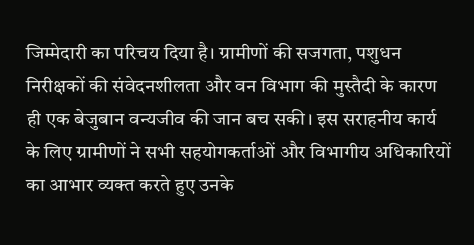जिम्मेदारी का परिचय दिया है। ग्रामीणों की सजगता, पशुधन निरीक्षकों की संवेदनशीलता और वन विभाग की मुस्तैदी के कारण ही एक बेजुबान वन्यजीव की जान बच सकी। इस सराहनीय कार्य के लिए ग्रामीणों ने सभी सहयोगकर्ताओं और विभागीय अधिकारियों का आभार व्यक्त करते हुए उनके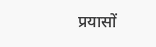प्रयासों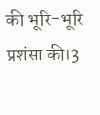की भूरि-भूरि प्रशंसा की।3